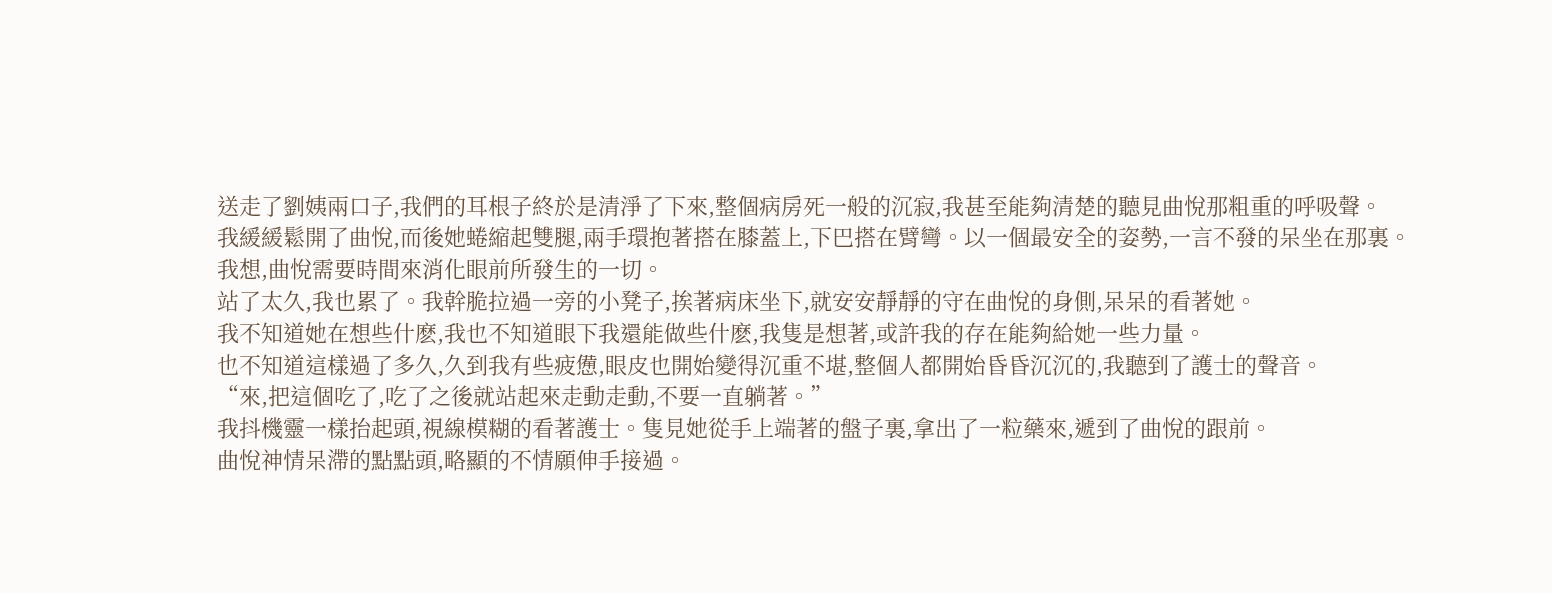送走了劉姨兩口子,我們的耳根子終於是清淨了下來,整個病房死一般的沉寂,我甚至能夠清楚的聽見曲悅那粗重的呼吸聲。
我緩緩鬆開了曲悅,而後她蜷縮起雙腿,兩手環抱著搭在膝蓋上,下巴搭在臂彎。以一個最安全的姿勢,一言不發的呆坐在那裏。
我想,曲悅需要時間來消化眼前所發生的一切。
站了太久,我也累了。我幹脆拉過一旁的小凳子,挨著病床坐下,就安安靜靜的守在曲悅的身側,呆呆的看著她。
我不知道她在想些什麽,我也不知道眼下我還能做些什麽,我隻是想著,或許我的存在能夠給她一些力量。
也不知道這樣過了多久,久到我有些疲憊,眼皮也開始變得沉重不堪,整個人都開始昏昏沉沉的,我聽到了護士的聲音。
“來,把這個吃了,吃了之後就站起來走動走動,不要一直躺著。”
我抖機靈一樣抬起頭,視線模糊的看著護士。隻見她從手上端著的盤子裏,拿出了一粒藥來,遞到了曲悅的跟前。
曲悅神情呆滯的點點頭,略顯的不情願伸手接過。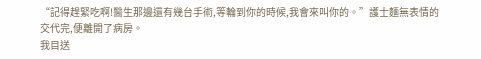“記得趕緊吃啊!醫生那邊還有幾台手術,等輪到你的時候,我會來叫你的。”護士麵無表情的交代完,便離開了病房。
我目送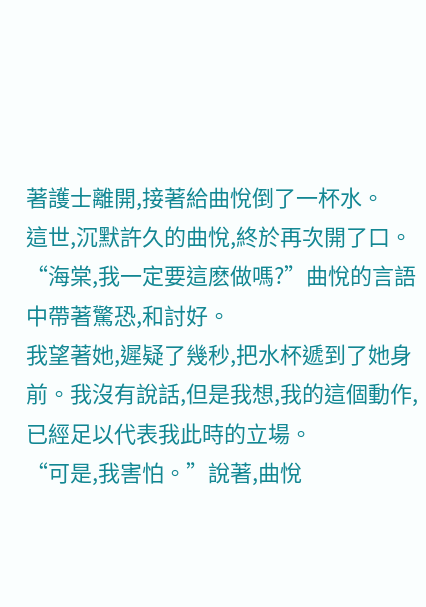著護士離開,接著給曲悅倒了一杯水。
這世,沉默許久的曲悅,終於再次開了口。
“海棠,我一定要這麽做嗎?”曲悅的言語中帶著驚恐,和討好。
我望著她,遲疑了幾秒,把水杯遞到了她身前。我沒有說話,但是我想,我的這個動作,已經足以代表我此時的立場。
“可是,我害怕。”說著,曲悅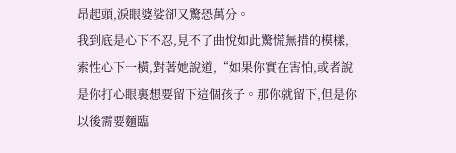昂起頭,淚眼婆娑卻又驚恐萬分。
我到底是心下不忍,見不了曲悅如此驚慌無措的模樣,索性心下一橫,對著她說道,“如果你實在害怕,或者說是你打心眼裏想要留下這個孩子。那你就留下,但是你以後需要麵臨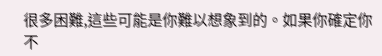很多困難,這些可能是你難以想象到的。如果你確定你不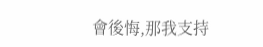會後悔,那我支持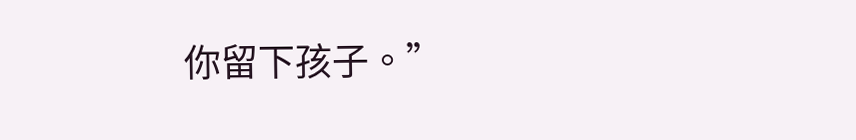你留下孩子。”